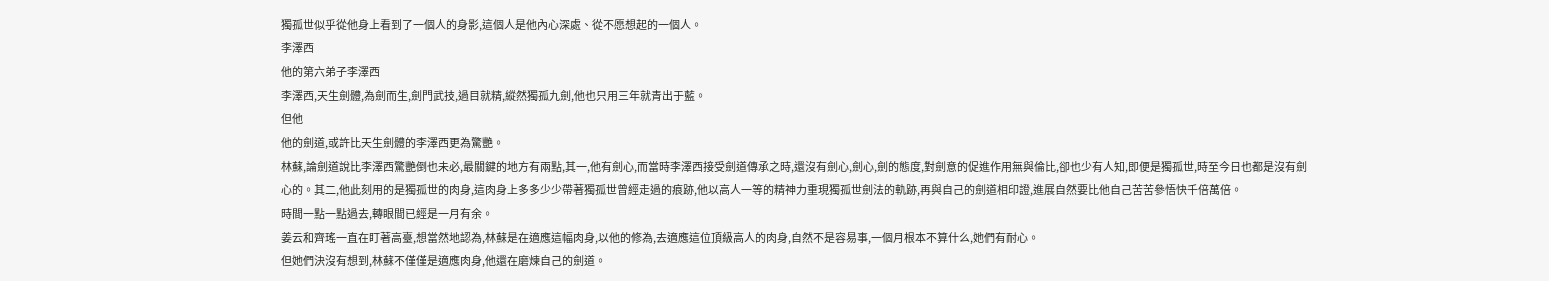獨孤世似乎從他身上看到了一個人的身影,這個人是他內心深處、從不愿想起的一個人。
李澤西
他的第六弟子李澤西
李澤西,天生劍體,為劍而生,劍門武技,過目就精,縱然獨孤九劍,他也只用三年就青出于藍。
但他
他的劍道,或許比天生劍體的李澤西更為驚艷。
林蘇,論劍道說比李澤西驚艷倒也未必,最關鍵的地方有兩點,其一,他有劍心,而當時李澤西接受劍道傳承之時,還沒有劍心,劍心,劍的態度,對劍意的促進作用無與倫比,卻也少有人知,即便是獨孤世,時至今日也都是沒有劍心的。其二,他此刻用的是獨孤世的肉身,這肉身上多多少少帶著獨孤世曾經走過的痕跡,他以高人一等的精神力重現獨孤世劍法的軌跡,再與自己的劍道相印證,進展自然要比他自己苦苦參悟快千倍萬倍。
時間一點一點過去,轉眼間已經是一月有余。
姜云和齊瑤一直在盯著高臺,想當然地認為,林蘇是在適應這幅肉身,以他的修為,去適應這位頂級高人的肉身,自然不是容易事,一個月根本不算什么,她們有耐心。
但她們決沒有想到,林蘇不僅僅是適應肉身,他還在磨煉自己的劍道。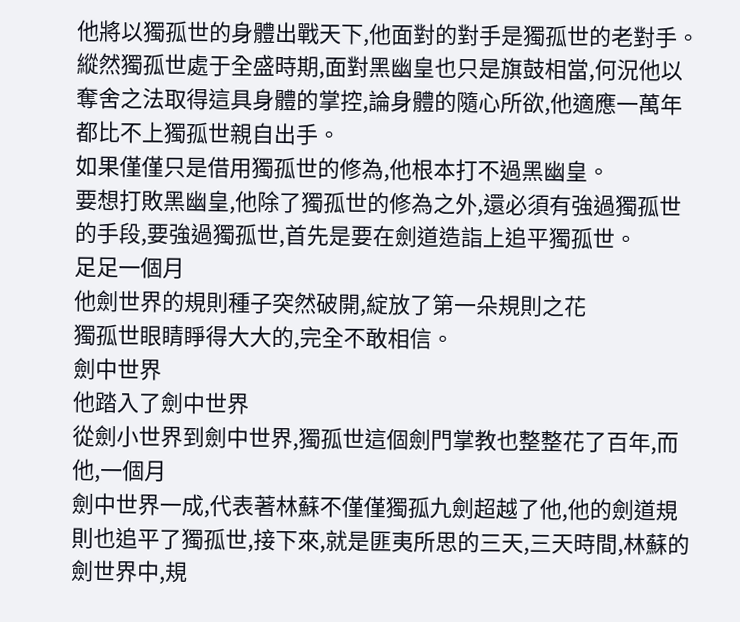他將以獨孤世的身體出戰天下,他面對的對手是獨孤世的老對手。
縱然獨孤世處于全盛時期,面對黑幽皇也只是旗鼓相當,何況他以奪舍之法取得這具身體的掌控,論身體的隨心所欲,他適應一萬年都比不上獨孤世親自出手。
如果僅僅只是借用獨孤世的修為,他根本打不過黑幽皇。
要想打敗黑幽皇,他除了獨孤世的修為之外,還必須有強過獨孤世的手段,要強過獨孤世,首先是要在劍道造詣上追平獨孤世。
足足一個月
他劍世界的規則種子突然破開,綻放了第一朵規則之花
獨孤世眼睛睜得大大的,完全不敢相信。
劍中世界
他踏入了劍中世界
從劍小世界到劍中世界,獨孤世這個劍門掌教也整整花了百年,而他,一個月
劍中世界一成,代表著林蘇不僅僅獨孤九劍超越了他,他的劍道規則也追平了獨孤世,接下來,就是匪夷所思的三天,三天時間,林蘇的劍世界中,規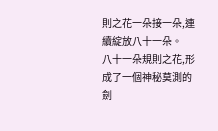則之花一朵接一朵,連續綻放八十一朵。
八十一朵規則之花,形成了一個神秘莫測的劍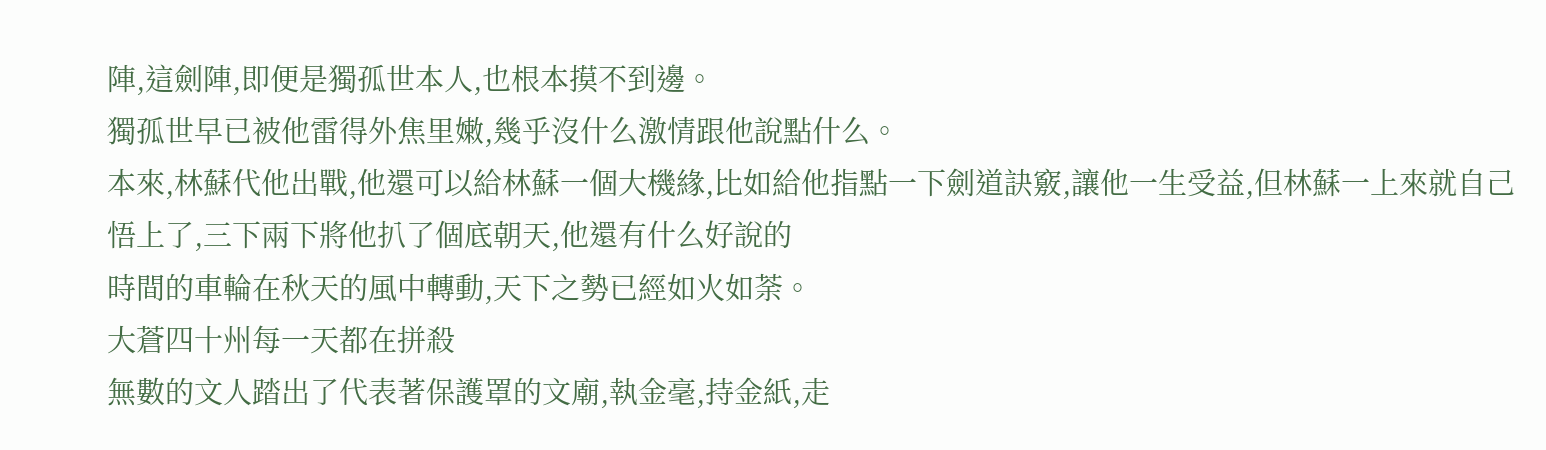陣,這劍陣,即便是獨孤世本人,也根本摸不到邊。
獨孤世早已被他雷得外焦里嫩,幾乎沒什么激情跟他說點什么。
本來,林蘇代他出戰,他還可以給林蘇一個大機緣,比如給他指點一下劍道訣竅,讓他一生受益,但林蘇一上來就自己悟上了,三下兩下將他扒了個底朝天,他還有什么好說的
時間的車輪在秋天的風中轉動,天下之勢已經如火如荼。
大蒼四十州每一天都在拼殺
無數的文人踏出了代表著保護罩的文廟,執金毫,持金紙,走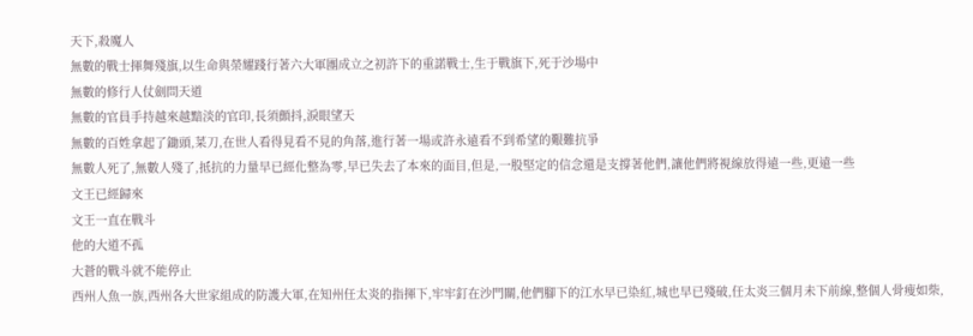天下,殺魔人
無數的戰士揮舞殘旗,以生命與榮耀踐行著六大軍團成立之初許下的重諾戰士,生于戰旗下,死于沙場中
無數的修行人仗劍問天道
無數的官員手持越來越黯淡的官印,長須顫抖,淚眼望天
無數的百姓拿起了鋤頭,菜刀,在世人看得見看不見的角落,進行著一場或許永遠看不到希望的艱難抗爭
無數人死了,無數人殘了,抵抗的力量早已經化整為零,早已失去了本來的面目,但是,一股堅定的信念還是支撐著他們,讓他們將視線放得遠一些,更遠一些
文王已經歸來
文王一直在戰斗
他的大道不孤
大蒼的戰斗就不能停止
西州人魚一族,西州各大世家組成的防護大軍,在知州任太炎的指揮下,牢牢釘在沙門關,他們腳下的江水早已染紅,城也早已殘破,任太炎三個月未下前線,整個人骨瘦如柴,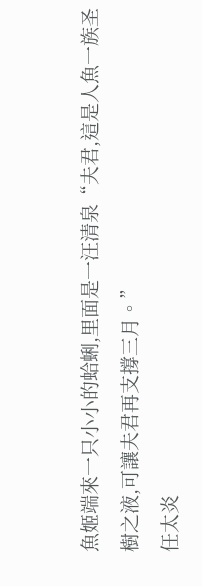魚姬端來一只小小的蛤蜊,里面是一汪清泉“夫君,這是人魚一族圣樹之液,可讓夫君再支撐三月。”
任太炎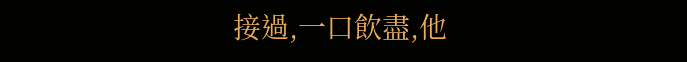接過,一口飲盡,他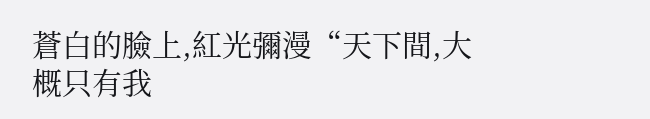蒼白的臉上,紅光彌漫“天下間,大概只有我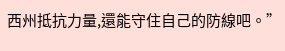西州抵抗力量,還能守住自己的防線吧。”